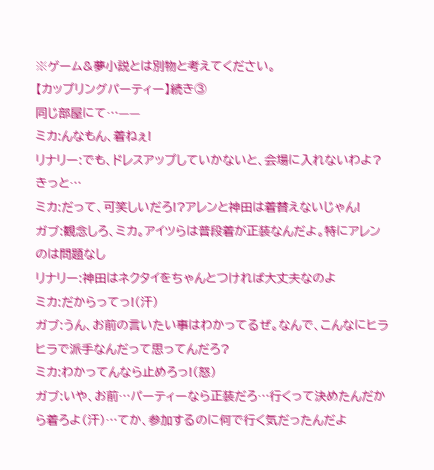※ゲーム&夢小説とは別物と考えてください。
【カップリングパーティー】続き③
同じ部屋にて…——
ミカ:んなもん、着ねぇ!
リナリー:でも、ドレスアップしていかないと、会場に入れないわよ?きっと…
ミカ:だって、可笑しいだろ!?アレンと神田は着替えないじゃん!
ガブ:観念しろ、ミカ。アイツらは普段着が正装なんだよ。特にアレンのは問題なし
リナリー:神田はネクタイをちゃんとつければ大丈夫なのよ
ミカ:だからってっ!(汗)
ガブ:うん、お前の言いたい事はわかってるぜ。なんで、こんなにヒラヒラで派手なんだって思ってんだろ?
ミカ:わかってんなら止めろっ!(怒)
ガブ:いや、お前…パーティーなら正装だろ…行くって決めたんだから着ろよ(汗)…てか、参加するのに何で行く気だったんだよ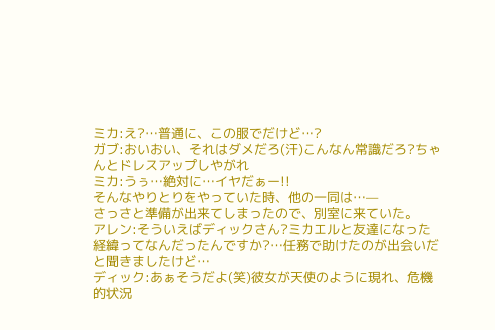ミカ:え?…普通に、この服でだけど…?
ガブ:おいおい、それはダメだろ(汗)こんなん常識だろ?ちゃんとドレスアップしやがれ
ミカ:うぅ…絶対に…イヤだぁー!!
そんなやりとりをやっていた時、他の一同は…—
さっさと準備が出来てしまったので、別室に来ていた。
アレン:そういえばディックさん?ミカエルと友達になった経緯ってなんだったんですか?…任務で助けたのが出会いだと聞きましたけど…
ディック:あぁそうだよ(笑)彼女が天使のように現れ、危機的状況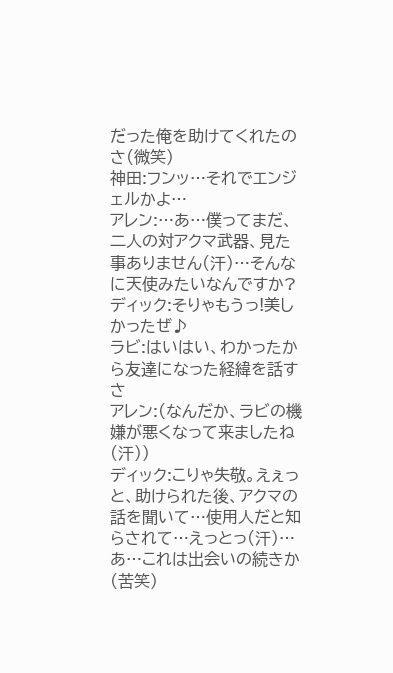だった俺を助けてくれたのさ(微笑)
神田:フンッ…それでエンジェルかよ…
アレン:…あ…僕ってまだ、二人の対アクマ武器、見た事ありません(汗)…そんなに天使みたいなんですか?
ディック:そりゃもうっ!美しかったぜ♪
ラビ:はいはい、わかったから友達になった経緯を話すさ
アレン:(なんだか、ラビの機嫌が悪くなって来ましたね(汗))
ディック:こりゃ失敬。えぇっと、助けられた後、アクマの話を聞いて…使用人だと知らされて…えっとっ(汗)…あ…これは出会いの続きか(苦笑)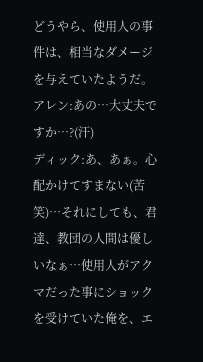どうやら、使用人の事件は、相当なダメージを与えていたようだ。
アレン:あの…大丈夫ですか…?(汗)
ディック:あ、あぁ。心配かけてすまない(苦笑)…それにしても、君達、教団の人間は優しいなぁ…使用人がアクマだった事にショックを受けていた俺を、エ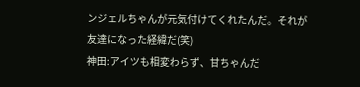ンジェルちゃんが元気付けてくれたんだ。それが友達になった経緯だ(笑)
神田:アイツも相変わらず、甘ちゃんだ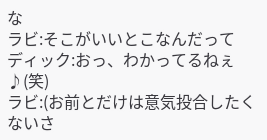な
ラビ:そこがいいとこなんだって
ディック:おっ、わかってるねぇ♪(笑)
ラビ:(お前とだけは意気投合したくないさ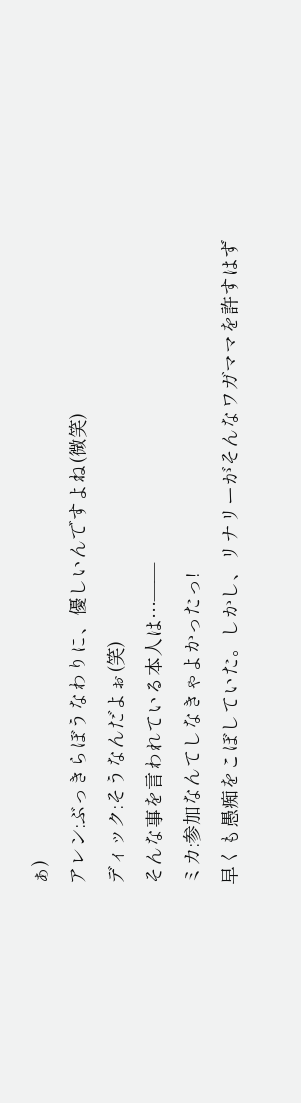ぁ)
アレン:ぶっきらぼうなわりに、優しいんですよね(微笑)
ディック:そうなんだよぉ(笑)
そんな事を言われている本人は…——
ミカ:参加なんてしなきゃよかったっ!
早くも愚痴をこぼしていた。しかし、リナリーがそんなワガママを許すはず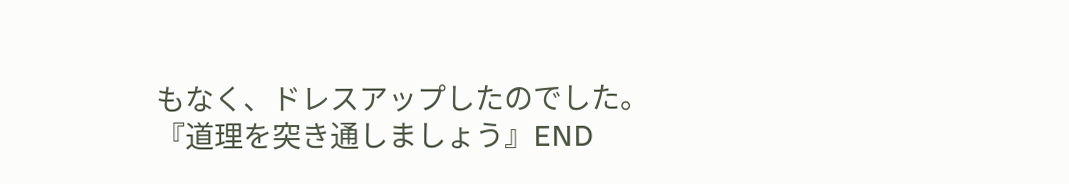もなく、ドレスアップしたのでした。
『道理を突き通しましょう』END